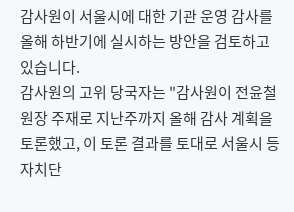감사원이 서울시에 대한 기관 운영 감사를 올해 하반기에 실시하는 방안을 검토하고 있습니다.
감사원의 고위 당국자는 "감사원이 전윤철 원장 주재로 지난주까지 올해 감사 계획을 토론했고, 이 토론 결과를 토대로 서울시 등 자치단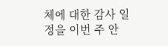체에 대한 감사 일정을 이번 주 안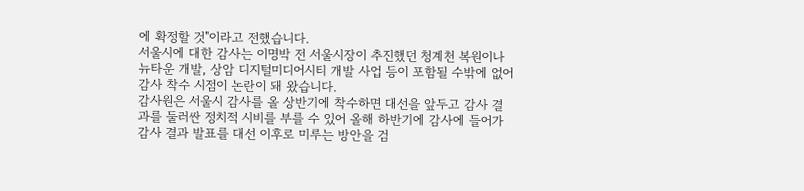에 확정할 것"이라고 전했습니다.
서울시에 대한 감사는 이명박 전 서울시장이 추진했던 청계천 복원이나 뉴타운 개발, 상암 디지털미디어시티 개발 사업 등이 포함될 수밖에 없어 감사 착수 시점이 논란이 돼 왔습니다.
감사원은 서울시 감사를 올 상반기에 착수하면 대선을 앞두고 감사 결과를 둘러싼 정치적 시비를 부를 수 있어 올해 하반기에 감사에 들어가 감사 결과 발표를 대선 이후로 미루는 방안을 검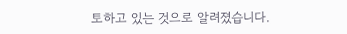토하고 있는 것으로 알려졌습니다.